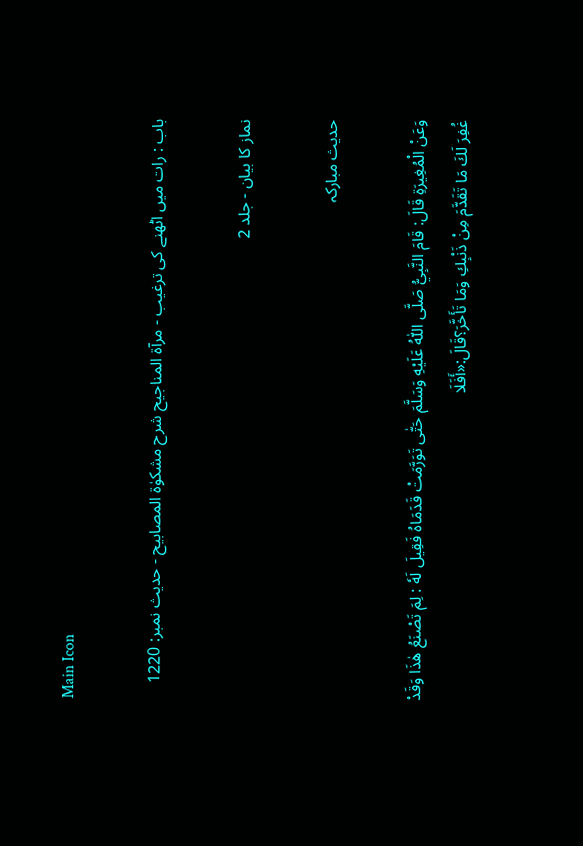Main Icon

باب : رات میں اٹھنے کی ترغیب - مرآۃ المناجیح شرح مشکوٰۃ المصابیح - حدیث نمبر: 1220

نماز کا بیان - جلد 2

حدیث مبارکہ

وَعَنْ الْمُغِيرَةِ قَالَ: قَامَ النَّبِيُّ صَلَّى اللّٰهُ عَلَيْهِ وَسَلَّمَ حَتّٰى تَوَرَّمَتْ قَدَمَاهُ فَقِيلَ لَهٗ : لِمَ تَصْنَعُ هٰذَا وَقَدْ غُفِرَ لَكَ مَا تَقَدَّمَ مِنْ ذَنْبِكِ وَمَا تَأَخَّرَ؟قَالَ:«أَفَلَا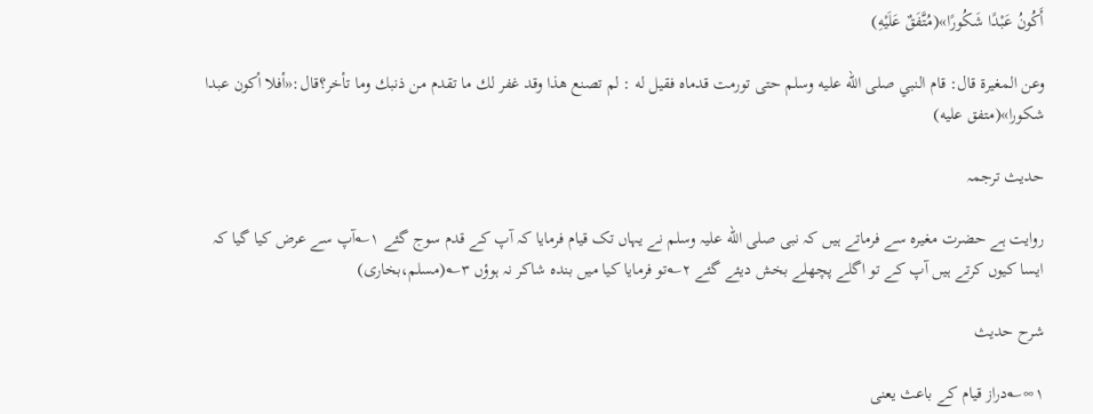أَكُونُ عَبْدًا شَكُورًا»(مُتَّفَقٌ عَلَيْهِ)

وعن المغيرة قال: قام النبي صلى الله عليه وسلم حتى تورمت قدماه فقيل له : لم تصنع هذا وقد غفر لك ما تقدم من ذنبك وما تأخر؟قال:«أفلا أكون عبدا شكورا»(متفق عليه)

حدیث ترجمہ

روایت ہے حضرت مغیرہ سے فرماتے ہیں کہ نبی صلی الله علیہ وسلم نے یہاں تک قیام فرمایا کہ آپ کے قدم سوج گئے ۱؎آپ سے عرض کیا گیا کہ ایسا کیوں کرتے ہیں آپ کے تو اگلے پچھلے بخش دیئے گئے ۲؎تو فرمایا کیا میں بندہ شاکر نہ ہوؤں ۳؎(مسلم،بخاری)

شرح حدیث

۱∞؎دراز قیام کے باعث یعنی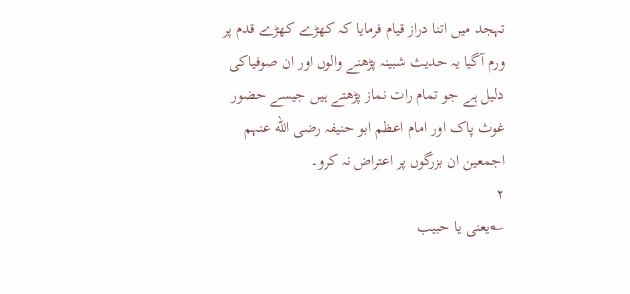تہجد میں اتنا دراز قیام فرمایا کہ کھڑے کھڑے قدم پر ورم آگیا یہ حدیث شبینہ پڑھنے والوں اور ان صوفیاکی دلیل ہے جو تمام رات نماز پڑھتے ہیں جیسے حضور غوث پاک اور امام اعظم ابو حنیفہ رضی الله عنہم اجمعین ان بزرگوں پر اعتراض نہ کرو۔
۲
؎یعنی یا حبیب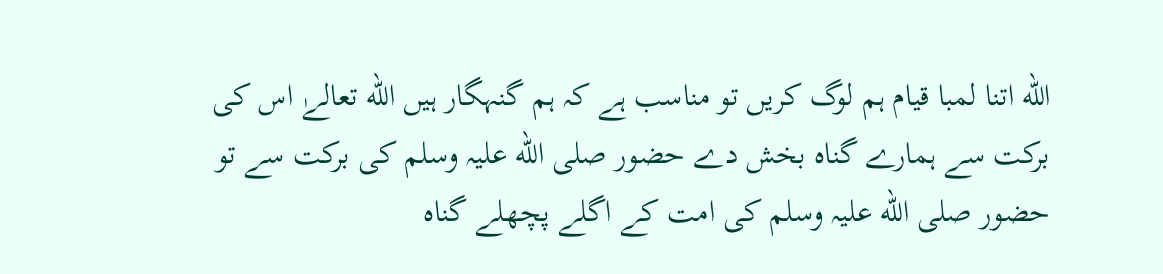الله اتنا لمبا قیام ہم لوگ کریں تو مناسب ہے کہ ہم گنہگار ہیں الله تعالےٰ اس کی برکت سے ہمارے گناہ بخش دے حضور صلی الله علیہ وسلم کی برکت سے تو حضور صلی الله علیہ وسلم کی امت کے اگلے پچھلے گناہ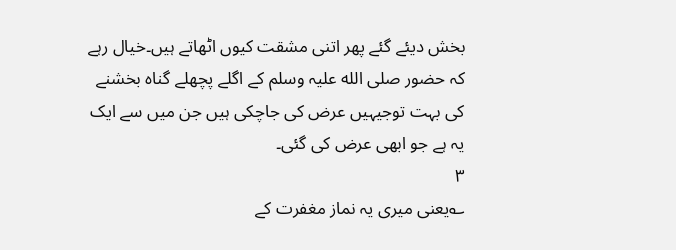بخش دیئے گئے پھر اتنی مشقت کیوں اٹھاتے ہیں۔خیال رہے کہ حضور صلی الله علیہ وسلم کے اگلے پچھلے گناہ بخشنے کی بہت توجیہیں عرض کی جاچکی ہیں جن میں سے ایک یہ ہے جو ابھی عرض کی گئی۔
۳
؎یعنی میری یہ نماز مغفرت کے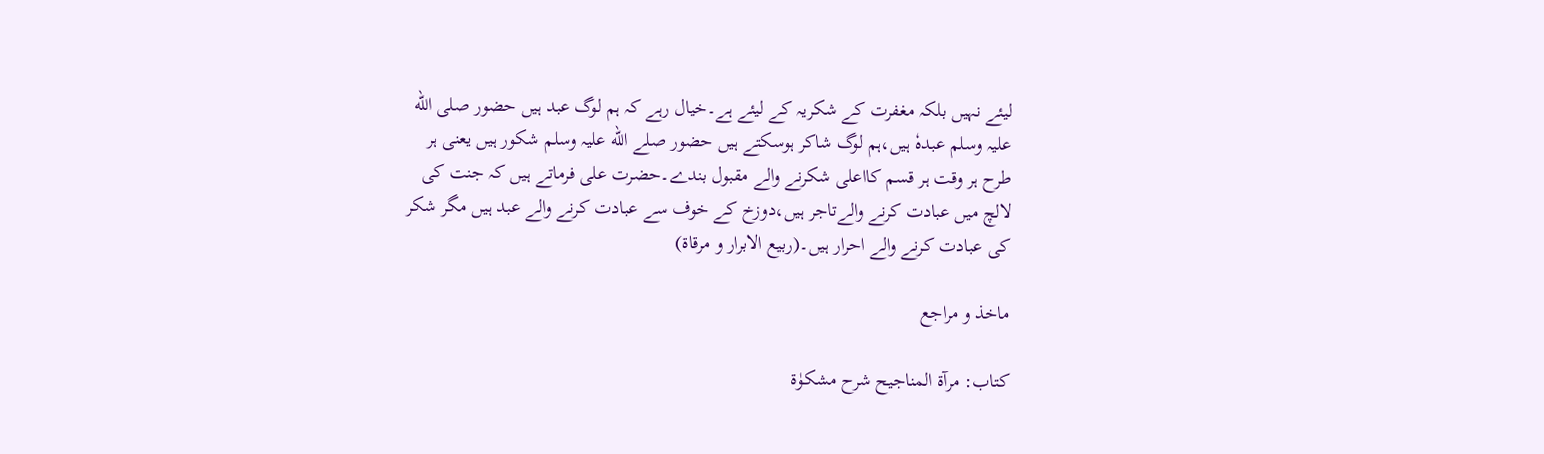لیئے نہیں بلکہ مغفرت کے شکریہ کے لیئے ہے۔خیال رہے کہ ہم لوگ عبد ہیں حضور صلی الله علیہ وسلم عبدہٗ ہیں،ہم لوگ شاکر ہوسکتے ہیں حضور صلے الله علیہ وسلم شکور ہیں یعنی ہر طرح ہر وقت ہر قسم کااعلی شکرنے والے مقبول بندے۔حضرت علی فرماتے ہیں کہ جنت کی لالچ میں عبادت کرنے والےتاجر ہیں،دوزخ کے خوف سے عبادت کرنے والے عبد ہیں مگر شکر کی عبادت کرنے والے احرار ہیں۔(ربیع الابرار و مرقاۃ)

ماخذ و مراجع

کتاب: مرآۃ المناجیح شرح مشکوٰۃ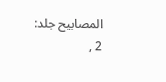المصابیح جلد: 2 ,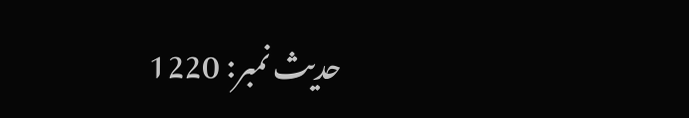حدیث نمبر: 1220